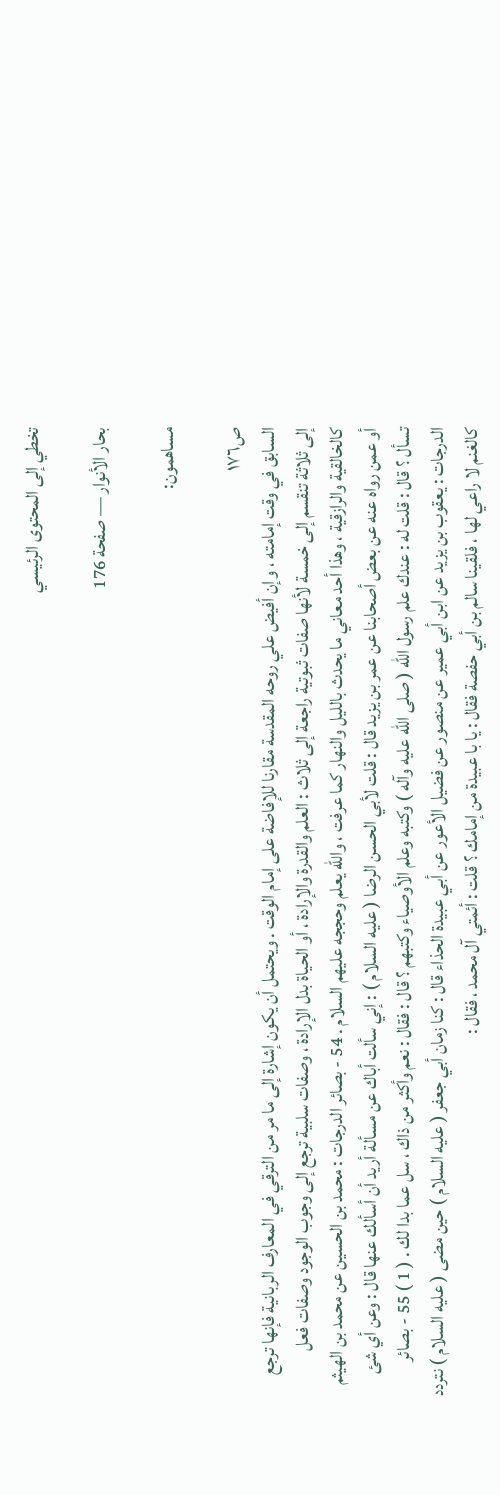تخطي إلى المحتوى الرئيسي

بحار الأنوار — صفحة 176

مساهمون:

ص١٧٦
السابق في وقت إمامته ، وإن أفيض علي روحه المقدسة مقارنا للإفاضة على إمام الوقت . ويحتمل أن يكون إشارة إلى ما مر من الترقي في المعارف الربانية فإنها ترجع إلى ثلاثة تنقسم إلى خمسة لأنها صفات ثبوتية راجعة إلى ثلاث : العلم والقدرة والإرادة ، أو الحياة بدل الإرادة ، وصفات سلبية ترجع إلى وجوب الوجود وصفات فعل كالخالقية والرازقية ، وهذا أحد معاني ما يحدث بالليل والنهار كما عرفت ، والله يعلم وحججه عليهم السلام . 54 - بصائر الدرجات : محمد بن الحسين عن محمد بن الهيثم أو عمن رواه عنه عن بعض أصحابنا عن عمر بن يزيد قال : قلت لأبي الحسن الرضا ( عليه السلام ) : إني سألت أباك عن مسألة أريد أن أسألك عنها قال : وعن أي شئ تسأل ؟ قال : قلت له : عندك علم رسول الله ( صلى الله عليه وآله ) وكتبه وعلم الأوصياء وكتبهم ؟ قال : فقال : نعم وأكثر من ذاك ، سل عما بدا لك . ( 1 ) 55 - بصائر الدرجات : يعقوب بن يزيد عن ابن أبي عمير عن منصور عن فضيل الأعور عن أبي عبيدة الحذاء قال : كنا زمان أبي جعفر ( عليه السلام ) حين مضى ( عليه السلام ) نتردد كالغنم لا راعي لها ، فلقينا سالم بن أبي حفصة فقال : يا با عبيدة من إمامك ؟ قلت : أئمتي آل محمد ، فقال :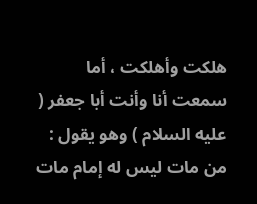هلكت وأهلكت ، أما سمعت أنا وأنت أبا جعفر ( عليه السلام ) وهو يقول : من مات ليس له إمام مات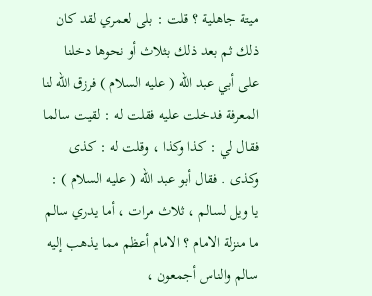ميتة جاهلية ؟ قلت : بلى لعمري لقد كان ذلك ثم بعد ذلك بثلاث أو نحوها دخلنا على أبي عبد الله ( عليه السلام ) فرزق الله لنا المعرفة فدخلت عليه فقلت له : لقيت سالما فقال لي : كذا وكذا ، وقلت له : كذى وكذى . فقال أبو عبد الله ( عليه السلام ) : يا ويل لسالم ، ثلاث مرات ، أما يدري سالم ما منزلة الامام ؟ الامام أعظم مما يذهب إليه سالم والناس أجمعون ،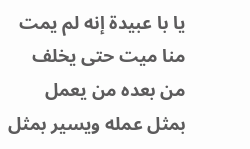يا با عبيدة إنه لم يمت منا ميت حتى يخلف من بعده من يعمل بمثل عمله ويسير بمثل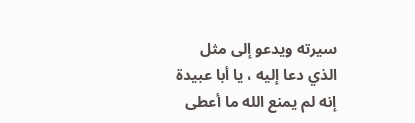سيرته ويدعو إلى مثل الذي دعا إليه ، يا أبا عبيدة إنه لم يمنع الله ما أعطى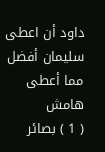داود أن اعطى سليمان أفضل مما أعطى
هامش
( 1 ) بصائر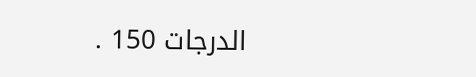الدرجات 150 .